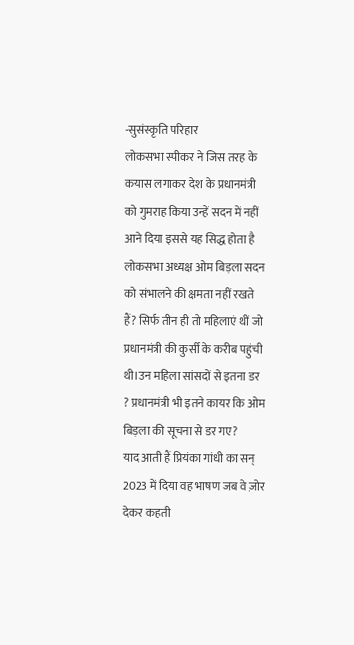-सुसंस्कृति परिहार
लोकसभा स्पीकर ने जिस तरह के कयास लगाकर देश के प्रधानमंत्री को गुमराह किया उन्हें सदन में नहीं आने दिया इससे यह सिद्ध होता है लोकसभा अध्यक्ष ओम बिड़ला सदन को संभालने की क्षमता नहीं रखते हैं? सिर्फ तीन ही तो महिलाएं थीं जो प्रधानमंत्री की कुर्सी के करीब पहुंची थी।उन महिला सांसदों से इतना डर ? प्रधानमंत्री भी इतने कायर कि ओम बिड़ला की सूचना से डर गए?
याद आती हैं प्रियंका गांधी का सन् 2023 में दिया वह भाषण जब वे ज़ोर देकर कहती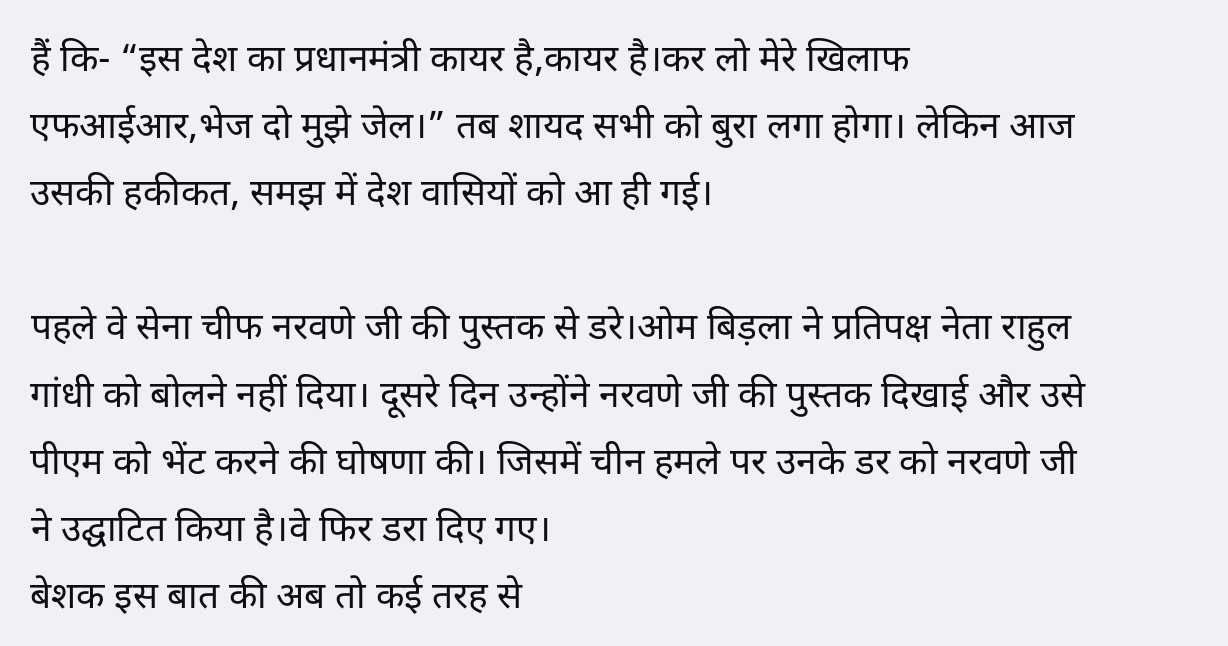हैं कि- “इस देश का प्रधानमंत्री कायर है,कायर है।कर लो मेरे खिलाफ एफआईआर,भेज दो मुझे जेल।” तब शायद सभी को बुरा लगा होगा। लेकिन आज उसकी हकीकत, समझ में देश वासियों को आ ही गई।

पहले वे सेना चीफ नरवणे जी की पुस्तक से डरे।ओम बिड़ला ने प्रतिपक्ष नेता राहुल गांधी को बोलने नहीं दिया। दूसरे दिन उन्होंने नरवणे जी की पुस्तक दिखाई और उसे पीएम को भेंट करने की घोषणा की। जिसमें चीन हमले पर उनके डर को नरवणे जी ने उद्घाटित किया है।वे फिर डरा दिए गए।
बेशक इस बात की अब तो कई तरह से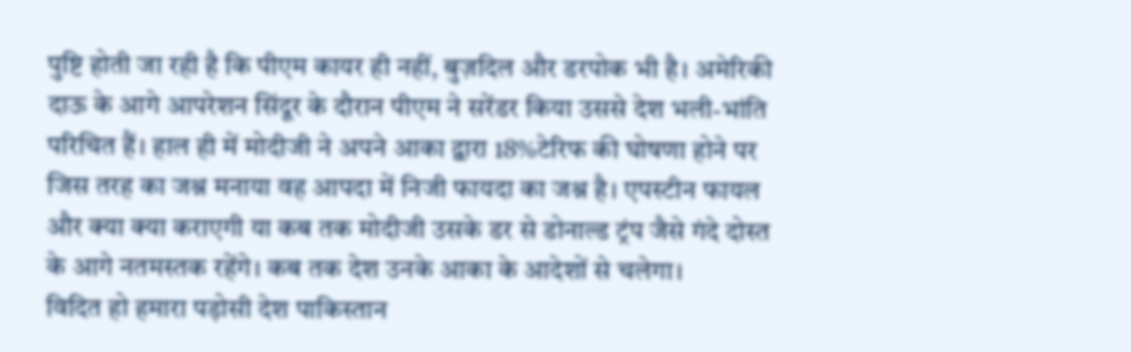पुष्टि होती जा रही है कि पीएम कायर ही नहीं, बुज़दिल और डरपोक भी है। अमेरिकी दाऊ के आगे आपरेशन सिंदूर के दौरान पीएम ने सरेंडर किया उससे देश भली-भांति परिचित हैं। हाल ही में मोदीजी ने अपने आका द्वारा 18%टेरिफ की घोषणा होने पर जिस तरह का जश्न मनाया वह आपदा में निजी फायदा का जश्न है। एपस्टीन फायल और क्या क्या कराएगी या कब तक मोदीजी उसके डर से डोनाल्ड ट्रंप जैसे गंदे दोस्त के आगे नतमस्तक रहेंगे। कब तक देश उनके आका के आदेशों से चलेगा।
विदित हो हमारा पड़ोसी देश पाकिस्तान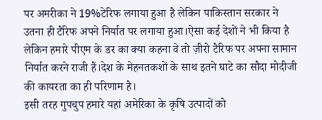पर अमरीका ने 19%टेरिफ लगाया हुआ है लेकिन पाकिस्तान सरकार ने उतना ही टैरिफ अपने निर्यात पर लगाया हुआ।ऐसा कई देशों ने भी किया है लेकिन हमारे पीएम के डर का क्या कहना वे तो ज़ीरो टैरिफ पर अपना सामान निर्यात करने राजी हैं।देश के मेहनतकशों के साथ इतने घाटे का सौदा मोदीजी की कायरता का ही परिणाम है।
इसी तरह गुपचुप हमारे यहां अमेरिका के कृषि उत्पादों को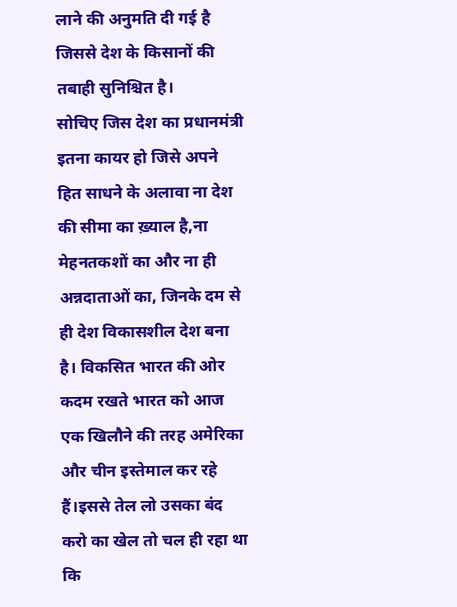लाने की अनुमति दी गई है जिससे देश के किसानों की तबाही सुनिश्चित है।
सोचिए जिस देश का प्रधानमंत्री इतना कायर हो जिसे अपने हित साधने के अलावा ना देश की सीमा का ख़्याल है,ना मेहनतकशों का और ना ही अन्नदाताओं का, जिनके दम से ही देश विकासशील देश बना है। विकसित भारत की ओर कदम रखते भारत को आज एक खिलौने की तरह अमेरिका और चीन इस्तेमाल कर रहे हैं।इससे तेल लो उसका बंद करो का खेल तो चल ही रहा था कि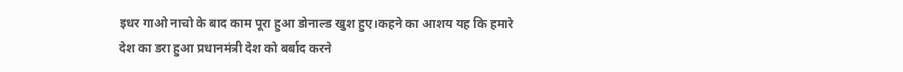इधर गाओ नाचो के बाद काम पूरा हुआ डोनाल्ड खुश हुए।कहने का आशय यह कि हमारे देश का डरा हुआ प्रधानमंत्री देश को बर्बाद करने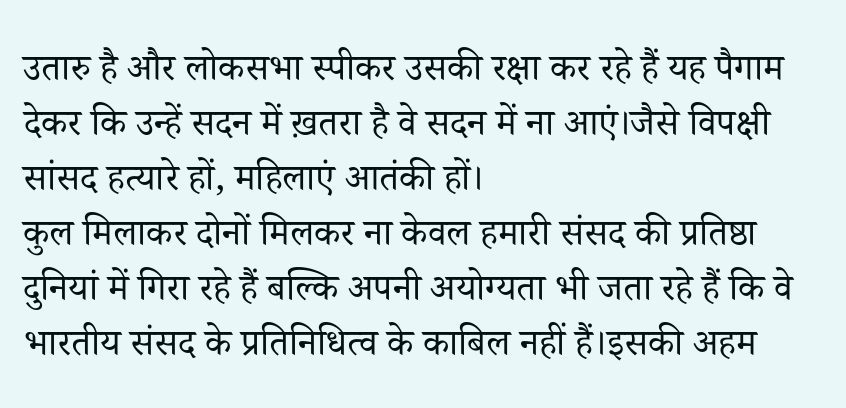उतारु है और लोकसभा स्पीकर उसकी रक्षा कर रहे हैं यह पैगाम देकर कि उन्हें सदन में ख़तरा है वे सदन में ना आएं।जैसे विपक्षी सांसद हत्यारे हों, महिलाएं आतंकी हों।
कुल मिलाकर दोनों मिलकर ना केवल हमारी संसद की प्रतिष्ठा दुनियां में गिरा रहे हैं बल्कि अपनी अयोग्यता भी जता रहे हैं कि वे भारतीय संसद के प्रतिनिधित्व के काबिल नहीं हैं।इसकी अहम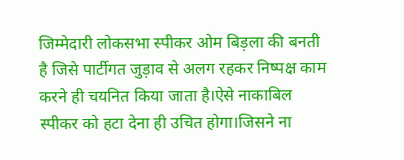जिम्मेदारी लोकसभा स्पीकर ओम बिड़ला की बनती है जिसे पार्टीगत जुड़ाव से अलग रहकर निष्पक्ष काम करने ही चयनित किया जाता है।ऐसे नाकाबिल स्पीकर को हटा देना ही उचित होगा।जिसने ना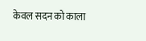केवल सदन को काला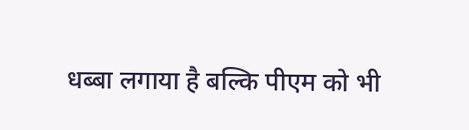धब्बा लगाया है बल्कि पीएम को भी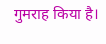गुमराह किया है।